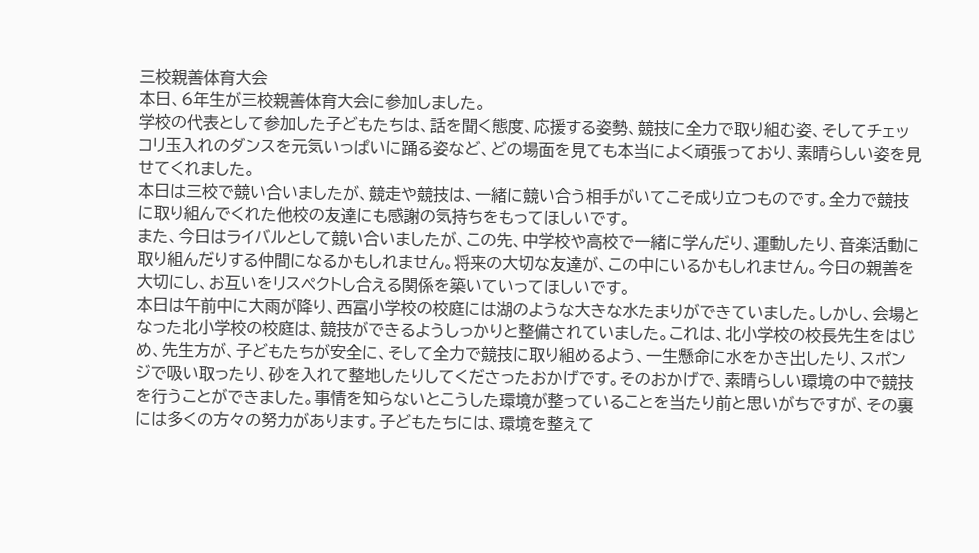三校親善体育大会
本日、6年生が三校親善体育大会に参加しました。
学校の代表として参加した子どもたちは、話を聞く態度、応援する姿勢、競技に全力で取り組む姿、そしてチェッコリ玉入れのダンスを元気いっぱいに踊る姿など、どの場面を見ても本当によく頑張っており、素晴らしい姿を見せてくれました。
本日は三校で競い合いましたが、競走や競技は、一緒に競い合う相手がいてこそ成り立つものです。全力で競技に取り組んでくれた他校の友達にも感謝の気持ちをもってほしいです。
また、今日はライバルとして競い合いましたが、この先、中学校や高校で一緒に学んだり、運動したり、音楽活動に取り組んだりする仲間になるかもしれません。将来の大切な友達が、この中にいるかもしれません。今日の親善を大切にし、お互いをリスペクトし合える関係を築いていってほしいです。
本日は午前中に大雨が降り、西富小学校の校庭には湖のような大きな水たまりができていました。しかし、会場となった北小学校の校庭は、競技ができるようしっかりと整備されていました。これは、北小学校の校長先生をはじめ、先生方が、子どもたちが安全に、そして全力で競技に取り組めるよう、一生懸命に水をかき出したり、スポンジで吸い取ったり、砂を入れて整地したりしてくださったおかげです。そのおかげで、素晴らしい環境の中で競技を行うことができました。事情を知らないとこうした環境が整っていることを当たり前と思いがちですが、その裏には多くの方々の努力があります。子どもたちには、環境を整えて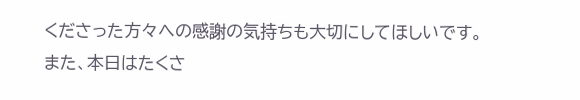くださった方々への感謝の気持ちも大切にしてほしいです。
また、本日はたくさ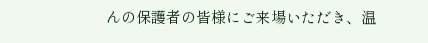んの保護者の皆様にご来場いただき、温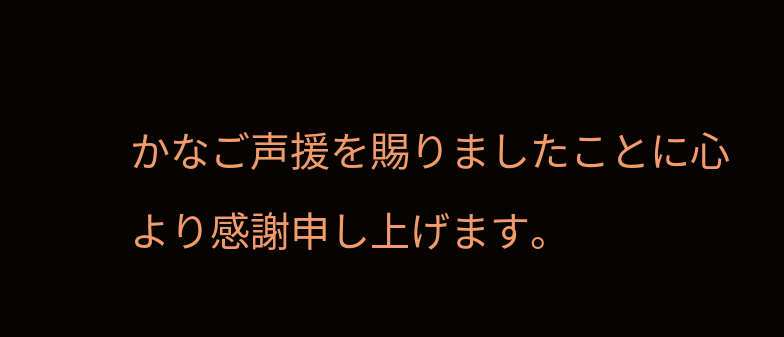かなご声援を賜りましたことに心より感謝申し上げます。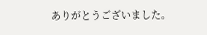ありがとうございました。